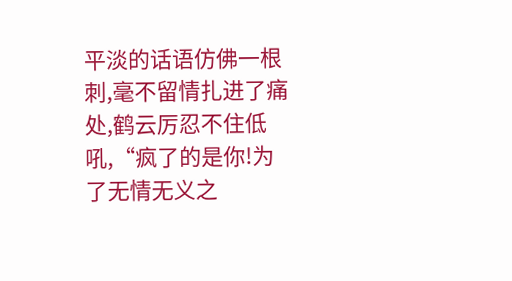平淡的话语仿佛一根刺,毫不留情扎进了痛处,鹤云厉忍不住低吼,“疯了的是你!为了无情无义之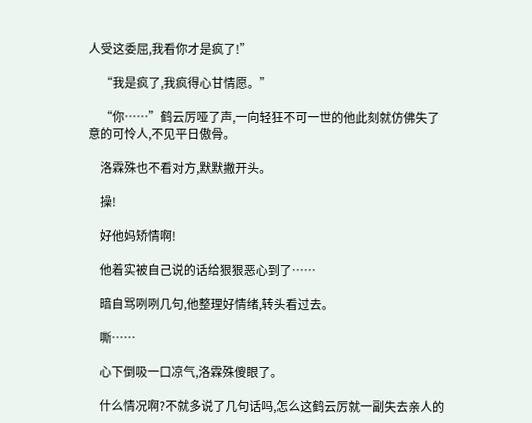人受这委屈,我看你才是疯了!”

    “我是疯了,我疯得心甘情愿。”

    “你……”鹤云厉哑了声,一向轻狂不可一世的他此刻就仿佛失了意的可怜人,不见平日傲骨。

    洛霖殊也不看对方,默默撇开头。

    操!

    好他妈矫情啊!

    他着实被自己说的话给狠狠恶心到了……

    暗自骂咧咧几句,他整理好情绪,转头看过去。

    嘶……

    心下倒吸一口凉气,洛霖殊傻眼了。

    什么情况啊?不就多说了几句话吗,怎么这鹤云厉就一副失去亲人的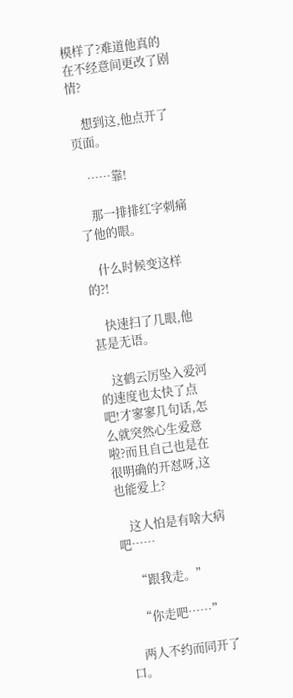模样了?难道他真的在不经意间更改了剧情?

    想到这,他点开了页面。

    ……靠!

    那一排排红字刺痛了他的眼。

    什么时候变这样的?!

    快速扫了几眼,他甚是无语。

    这鹤云厉坠入爱河的速度也太快了点吧!才寥寥几句话,怎么就突然心生爱意啦?而且自己也是在很明确的开怼呀,这也能爱上?

    这人怕是有啥大病吧……

    “跟我走。”

    “你走吧……”

    两人不约而同开了口。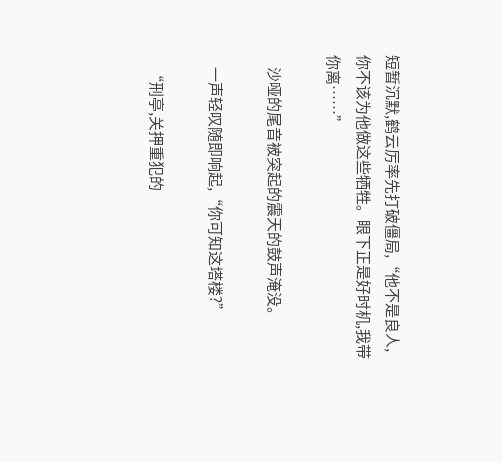短暂沉默,鹤云厉率先打破僵局,“他不是良人,你不该为他做这些牺牲。眼下正是好时机,我带你离……”

    沙哑的尾音被突起的震天的鼓声淹没。

    一声轻叹随即响起,“你可知这塔楼?”

    “刑亭,关押重犯的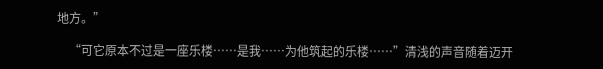地方。”

    “可它原本不过是一座乐楼……是我……为他筑起的乐楼……”清浅的声音随着迈开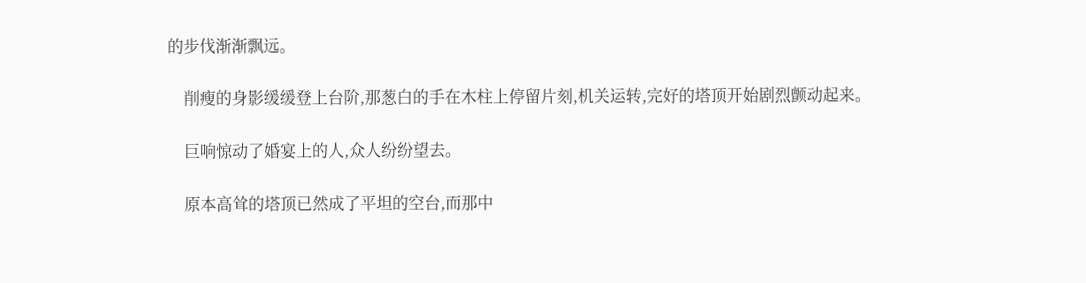的步伐渐渐飘远。

    削瘦的身影缓缓登上台阶,那葱白的手在木柱上停留片刻,机关运转,完好的塔顶开始剧烈颤动起来。

    巨响惊动了婚宴上的人,众人纷纷望去。

    原本高耸的塔顶已然成了平坦的空台,而那中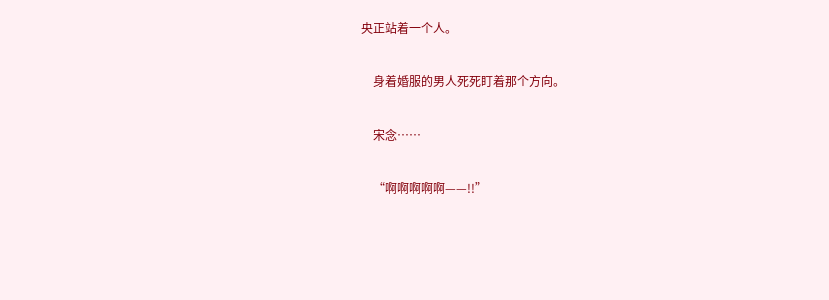央正站着一个人。

    身着婚服的男人死死盯着那个方向。

    宋念……

    “啊啊啊啊啊——!!”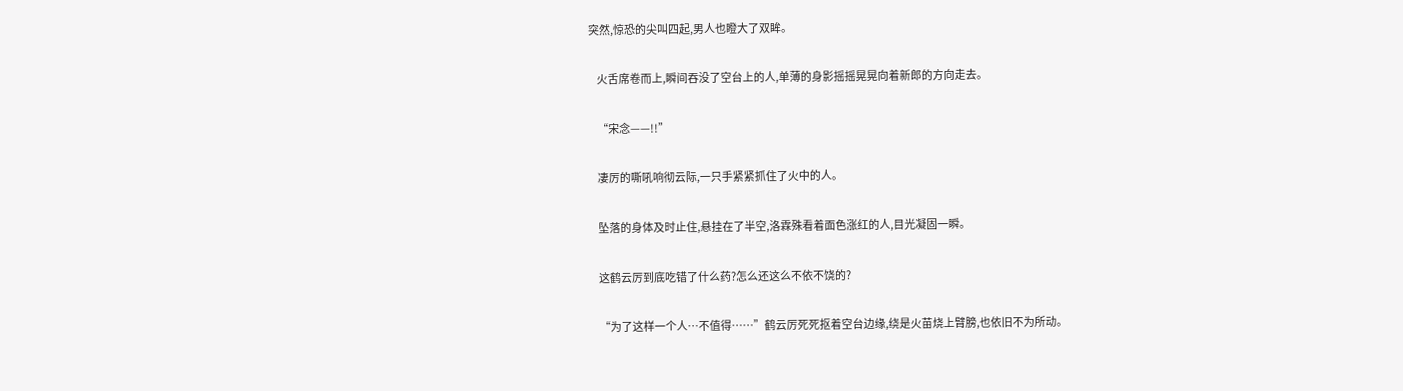突然,惊恐的尖叫四起,男人也瞪大了双眸。

    火舌席卷而上,瞬间吞没了空台上的人,单薄的身影摇摇晃晃向着新郎的方向走去。

    “宋念——!!”

    凄厉的嘶吼响彻云际,一只手紧紧抓住了火中的人。

    坠落的身体及时止住,悬挂在了半空,洛霖殊看着面色涨红的人,目光凝固一瞬。

    这鹤云厉到底吃错了什么药?怎么还这么不依不饶的?

    “为了这样一个人…不值得……”鹤云厉死死抠着空台边缘,绕是火苗烧上臂膀,也依旧不为所动。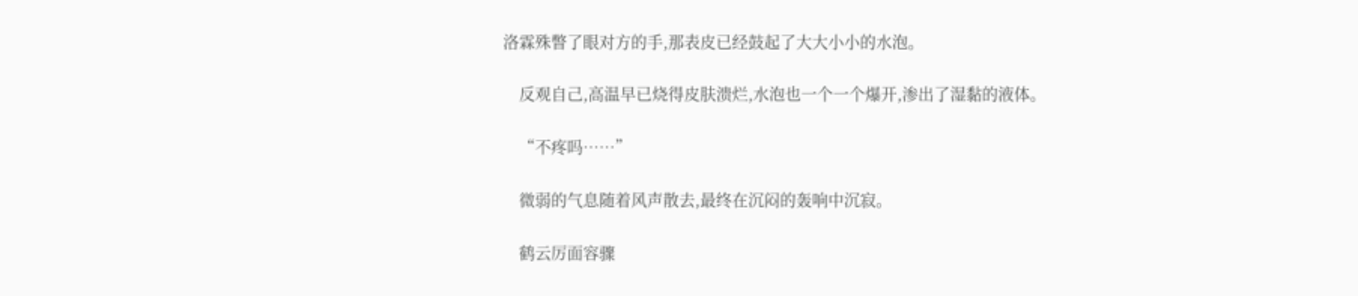洛霖殊瞥了眼对方的手,那表皮已经鼓起了大大小小的水泡。

    反观自己,高温早已烧得皮肤溃烂,水泡也一个一个爆开,渗出了湿黏的液体。

    “不疼吗……”

    微弱的气息随着风声散去,最终在沉闷的轰响中沉寂。

    鹤云厉面容骤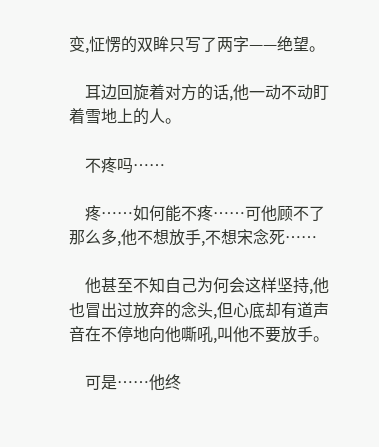变,怔愣的双眸只写了两字——绝望。

    耳边回旋着对方的话,他一动不动盯着雪地上的人。

    不疼吗……

    疼……如何能不疼……可他顾不了那么多,他不想放手,不想宋念死……

    他甚至不知自己为何会这样坚持,他也冒出过放弃的念头,但心底却有道声音在不停地向他嘶吼,叫他不要放手。

    可是……他终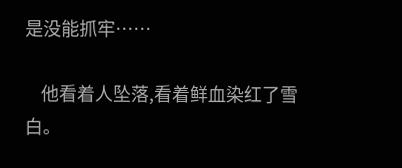是没能抓牢……

    他看着人坠落,看着鲜血染红了雪白。